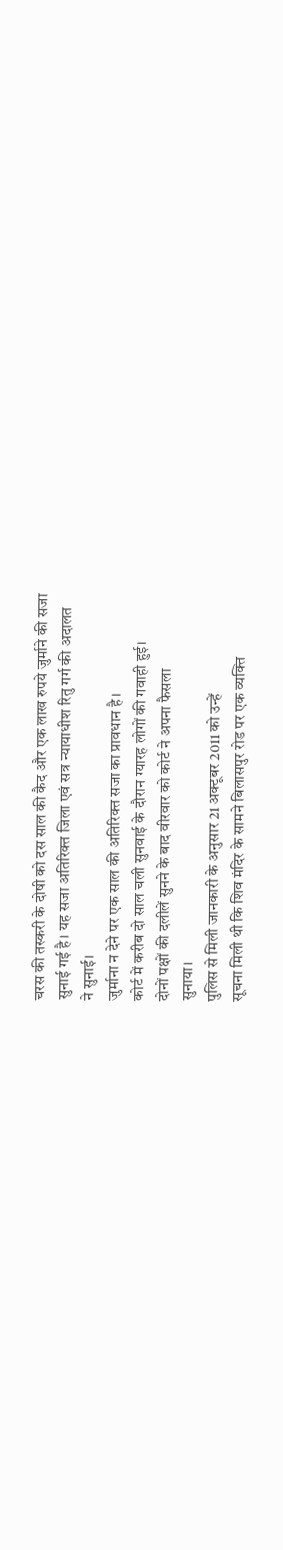चरस की तस्करी के दोषी को दस साल की कैद और एक लाख रुपये जुर्माने की सजा
सुनाई गई है। यह सजा अतिरिक्त जिला एवं सत्र न्यायाधीश रितु गर्ग की अदालत
ने सुनाई।
जुर्माना न देने पर एक साल की अतिरिक्त सजा का प्रावधान है।
कोर्ट में करीब दो साल चली सुनवाई के दौरान ग्यारह लोगों की गवाही हुई।
दोनों पक्षों की दलीलें सुनने के बाद वीरवार को कोर्ट ने अपना फैसला
सुनाया।
पुलिस से मिली जानकारी के अनुसार 21 अक्टूबर 2011 को उन्हें
सूचना मिली थी कि शिव मंदिर के सामने बिलासपुर रोड पर एक व्यक्ति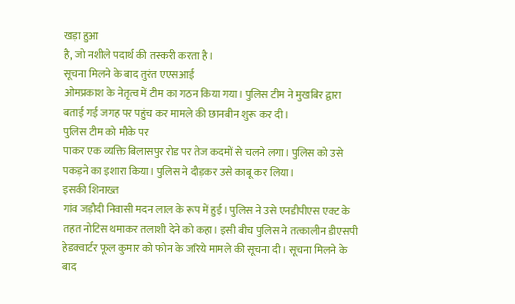खड़ा हुआ
है, जो नशीले पदार्थ की तस्करी करता है।
सूचना मिलने के बाद तुरंत एएसआई
ओमप्रकाश के नेतृत्व में टीम का गठन किया गया। पुलिस टीम ने मुखबिर द्वारा
बताई गई जगह पर पहुंच कर मामले की छानबीन शुरू कर दी।
पुलिस टीम को मौके पर
पाकर एक व्यक्ति बिलासपुर रोड पर तेज कदमों से चलने लगा। पुलिस को उसे
पकड़ने का इशारा किया। पुलिस ने दौड़कर उसे काबू कर लिया।
इसकी शिनाख्त
गांव जड़ौदी निवासी मदन लाल के रूप में हुई। पुलिस ने उसे एनडीपीएस एक्ट के
तहत नोटिस थमाकर तलाशी देने को कहा। इसी बीच पुलिस ने तत्कालीन डीएसपी
हेडक्वार्टर फूल कुमार को फोन के जरिये मामले की सूचना दी। सूचना मिलने के
बाद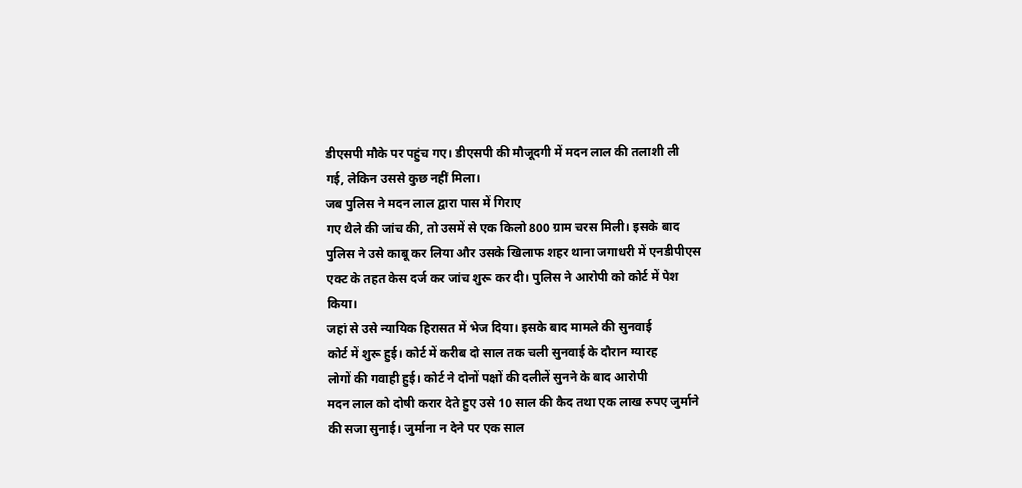डीएसपी मौके पर पहुंच गए। डीएसपी की मौजूदगी में मदन लाल की तलाशी ली
गई, लेकिन उससे कुछ नहीं मिला।
जब पुलिस ने मदन लाल द्वारा पास में गिराए
गए थैले की जांच की, तो उसमें से एक किलो 800 ग्राम चरस मिली। इसके बाद
पुलिस ने उसे काबू कर लिया और उसके खिलाफ शहर थाना जगाधरी में एनडीपीएस
एक्ट के तहत केस दर्ज कर जांच शुरू कर दी। पुलिस ने आरोपी को कोर्ट में पेश
किया।
जहां से उसे न्यायिक हिरासत में भेज दिया। इसके बाद मामले की सुनवाई
कोर्ट में शुरू हुई। कोर्ट में करीब दो साल तक चली सुनवाई के दौरान ग्यारह
लोगों की गवाही हुई। कोर्ट ने दोनों पक्षों की दलीलें सुनने के बाद आरोपी
मदन लाल को दोषी करार देते हुए उसे 10 साल की कैद तथा एक लाख रुपए जुर्माने
की सजा सुनाई। जुर्माना न देने पर एक साल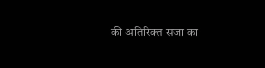की अतिरिक्त सजा का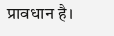प्रावधान है।